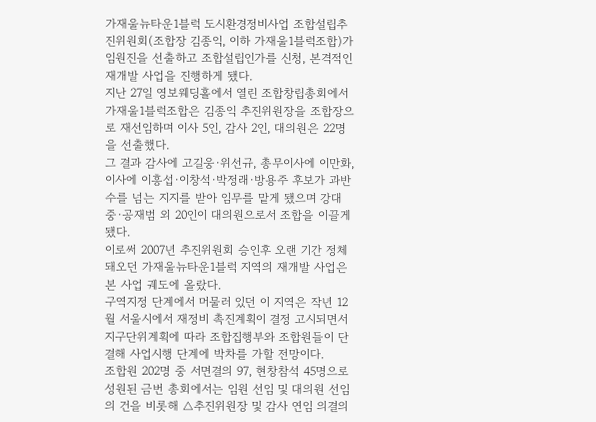가재울뉴타운1블럭 도시환경정비사업 조합설립추진위원회(조합장 김종익, 이하 가재울1블럭조합)가 임원진을 선출하고 조합설립인가를 신청, 본격적인 재개발 사업을 진행하게 됐다.
지난 27일 영보웨딩홀에서 열린 조합창립총회에서 가재울1블럭조합은 김종익 추진위원장을 조합장으로 재선임하며 이사 5인, 감사 2인, 대의원은 22명을 선출했다.
그 결과 감사에 고길웅·위선규, 총무이사에 이만화, 이사에 이흥섭·이창석·박정래·방용주 후보가 과반수를 넘는 지지를 받아 임무를 맡게 됐으며 강대중·공재범 외 20인이 대의원으로서 조합을 이끌게 됐다.
이로써 2007년 추진위원회 승인후 오랜 기간 정체돼오던 가재울뉴타운1블럭 지역의 재개발 사업은 본 사업 궤도에 올랐다.
구역지정 단계에서 머물러 있던 이 지역은 작년 12월 서울시에서 재정비 촉진계획이 결정 고시되면서 지구단위계획에 따라 조합집행부와 조합원들이 단결해 사업시행 단계에 박차를 가할 전망이다.
조합원 202명 중 서면결의 97, 현창참석 45명으로 성원된 금번 총회에서는 임원 선임 및 대의원 선임의 건을 비롯해 △추진위원장 및 감사 연임 의결의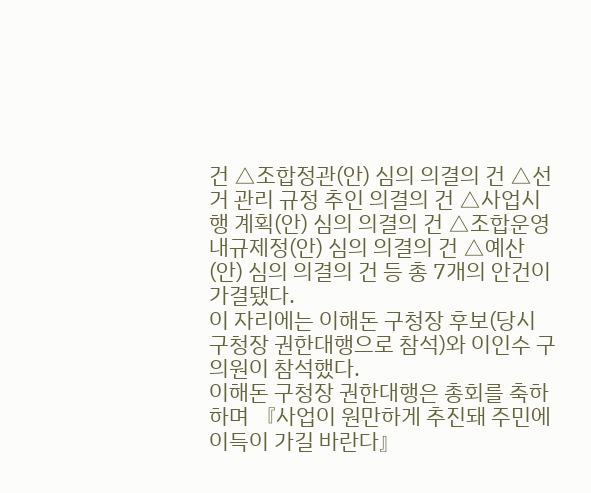건 △조합정관(안) 심의 의결의 건 △선거 관리 규정 추인 의결의 건 △사업시행 계획(안) 심의 의결의 건 △조합운영내규제정(안) 심의 의결의 건 △예산(안) 심의 의결의 건 등 총 7개의 안건이 가결됐다.
이 자리에는 이해돈 구청장 후보(당시 구청장 권한대행으로 참석)와 이인수 구의원이 참석했다.
이해돈 구청장 권한대행은 총회를 축하하며 『사업이 원만하게 추진돼 주민에 이득이 가길 바란다』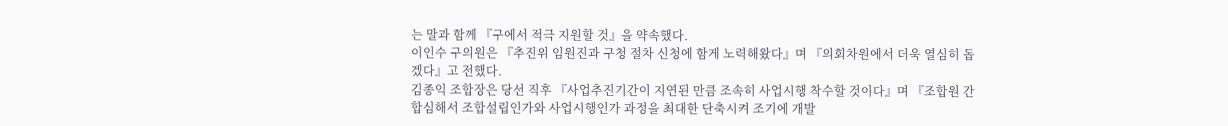는 말과 함께 『구에서 적극 지원할 것』을 약속했다.
이인수 구의원은 『추진위 임원진과 구청 절차 신청에 함게 노력해왔다』며 『의회차원에서 더욱 열심히 돕겠다』고 전했다.
김종익 조합장은 당선 직후 『사업추진기간이 지연된 만큼 조속히 사업시행 착수할 것이다』며 『조합원 간 합심해서 조합설립인가와 사업시행인가 과정을 최대한 단축시켜 조기에 개발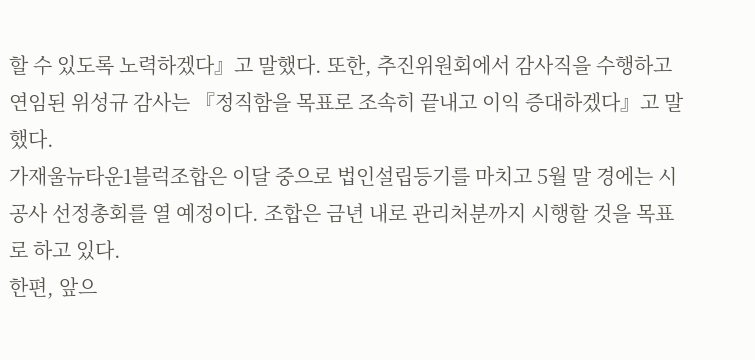할 수 있도록 노력하겠다』고 말했다. 또한, 추진위원회에서 감사직을 수행하고 연임된 위성규 감사는 『정직함을 목표로 조속히 끝내고 이익 증대하겠다』고 말했다.
가재울뉴타운1블럭조합은 이달 중으로 법인설립등기를 마치고 5월 말 경에는 시공사 선정총회를 열 예정이다. 조합은 금년 내로 관리처분까지 시행할 것을 목표로 하고 있다.
한편, 앞으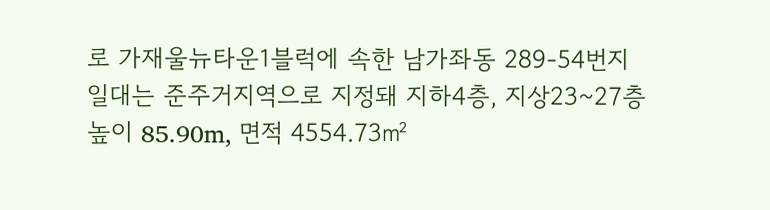로 가재울뉴타운1블럭에 속한 남가좌동 289-54번지 일대는 준주거지역으로 지정돼 지하4층, 지상23~27층 높이 85.90m, 면적 4554.73㎡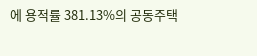에 용적률 381.13%의 공동주택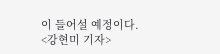이 들어설 예정이다.
<강현미 기자>